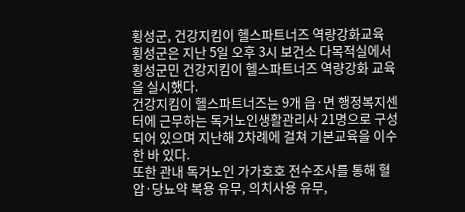횡성군, 건강지킴이 헬스파트너즈 역량강화교육
횡성군은 지난 5일 오후 3시 보건소 다목적실에서 횡성군민 건강지킴이 헬스파트너즈 역량강화 교육을 실시했다.
건강지킴이 헬스파트너즈는 9개 읍·면 행정복지센터에 근무하는 독거노인생활관리사 21명으로 구성되어 있으며 지난해 2차례에 걸쳐 기본교육을 이수한 바 있다.
또한 관내 독거노인 가가호호 전수조사를 통해 혈압·당뇨약 복용 유무, 의치사용 유무,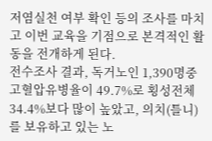저염실천 여부 확인 등의 조사를 마치고 이번 교육을 기점으로 본격적인 활동을 전개하게 된다.
전수조사 결과, 독거노인 1,390명중 고혈압유병율이 49.7%로 횡성전체 34.4%보다 많이 높았고, 의치(틀니)를 보유하고 있는 노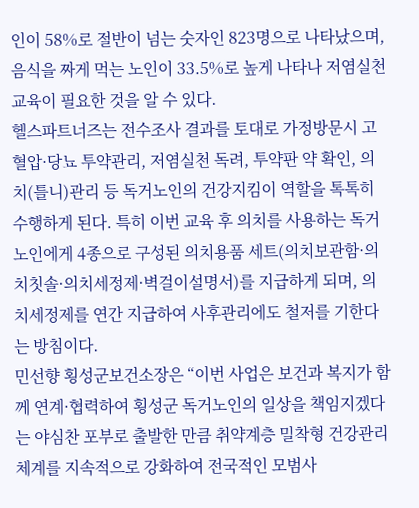인이 58%로 절반이 넘는 숫자인 823명으로 나타났으며, 음식을 짜게 먹는 노인이 33.5%로 높게 나타나 저염실천 교육이 필요한 것을 알 수 있다.
헬스파트너즈는 전수조사 결과를 토대로 가정방문시 고혈압·당뇨 투약관리, 저염실천 독려, 투약판 약 확인, 의치(틀니)관리 등 독거노인의 건강지킴이 역할을 톡톡히 수행하게 된다. 특히 이번 교육 후 의치를 사용하는 독거노인에게 4종으로 구성된 의치용품 세트(의치보관함·의치칫솔·의치세정제·벽걸이설명서)를 지급하게 되며, 의치세정제를 연간 지급하여 사후관리에도 철저를 기한다는 방침이다.
민선향 횡성군보건소장은 “이번 사업은 보건과 복지가 함께 연계·협력하여 횡성군 독거노인의 일상을 책임지겠다는 야심찬 포부로 출발한 만큼 취약계층 밀착형 건강관리체계를 지속적으로 강화하여 전국적인 모범사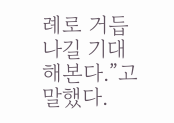례로 거듭나길 기대해본다.”고 말했다.